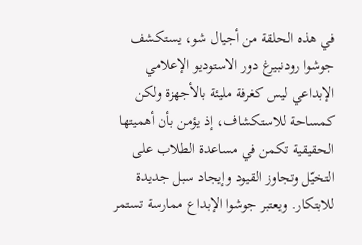في هذه الحلقة من أجيال شو، يستكشف جوشوا رودنبيرغ دور الاستوديو الإعلامي الإبداعي ليس كغرفة مليئة بالأجهزة ولكن كمساحة للاستكشاف، إذ يؤمن بأن أهميتها الحقيقية تكمن في مساعدة الطلاب على التخيّل وتجاوز القيود وإيجاد سبل جديدة للابتكار. ويعتبر جوشوا الإبداع ممارسة تستمر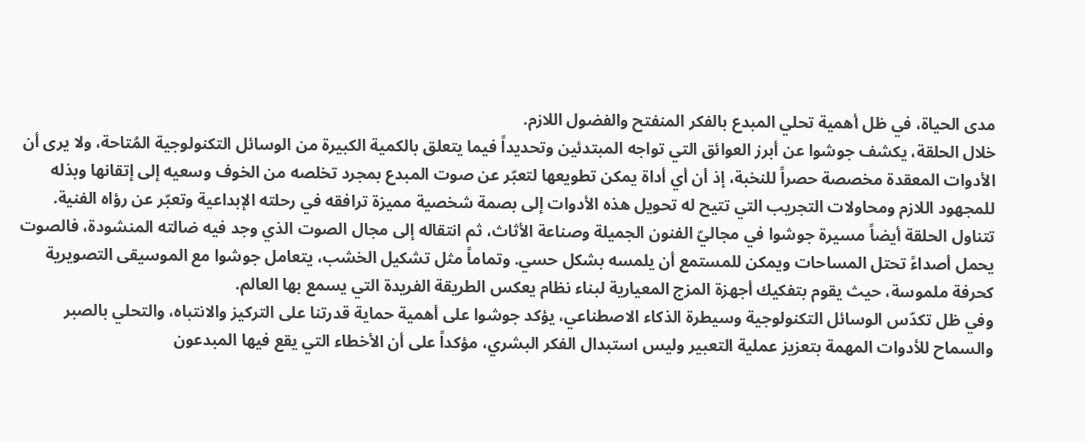مدى الحياة، في ظل أهمية تحلي المبدع بالفكر المنفتح والفضول اللازم.
خلال الحلقة، يكشف جوشوا عن أبرز العوائق التي تواجه المبتدئين وتحديداً فيما يتعلق بالكمية الكبيرة من الوسائل التكنولوجية المُتاحة، ولا يرى أن الأدوات المعقدة مخصصة حصراً للنخبة، إذ أن أي أداة يمكن تطويعها لتعبّر عن صوت المبدع بمجرد تخلصه من الخوف وسعيه إلى إتقانها وبذله للمجهود اللازم ومحاولات التجريب التي تتيح له تحويل هذه الأدوات إلى بصمة شخصية مميزة ترافقه في رحلته الإبداعية وتعبّر عن رؤاه الفنية.
تتناول الحلقة أيضاً مسيرة جوشوا في مجاليّ الفنون الجميلة وصناعة الأثاث، ثم انتقاله إلى مجال الصوت الذي وجد فيه ضالته المنشودة، فالصوت يحمل أصداءً تحتل المساحات ويمكن للمستمع أن يلمسه بشكل حسي. وتماماً مثل تشكيل الخشب، يتعامل جوشوا مع الموسيقى التصويرية كحرفة ملموسة، حيث يقوم بتفكيك أجهزة المزج المعيارية لبناء نظام يعكس الطريقة الفريدة التي يسمع بها العالم.
وفي ظل تكدّس الوسائل التكنولوجية وسيطرة الذكاء الاصطناعي، يؤكد جوشوا على أهمية حماية قدرتنا على التركيز والانتباه، والتحلي بالصبر والسماح للأدوات المهمة بتعزيز عملية التعبير وليس استبدال الفكر البشري، مؤكداً على أن الأخطاء التي يقع فيها المبدعون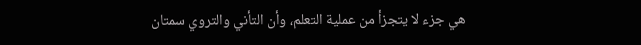هي جزء لا يتجزأ من عملية التعلم، وأن التأني والتروي سمتان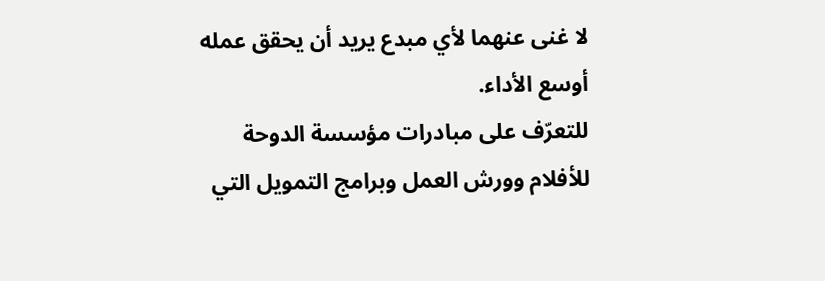لا غنى عنهما لأي مبدع يريد أن يحقق عمله أوسع الأداء.
للتعرّف على مبادرات مؤسسة الدوحة للأفلام وورش العمل وبرامج التمويل التي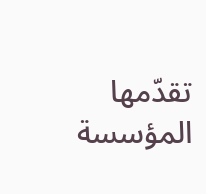تقدّمها المؤسسة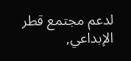لدعم مجتمع قطر الإبداعي,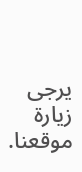يرجى زيارة موقعنا.